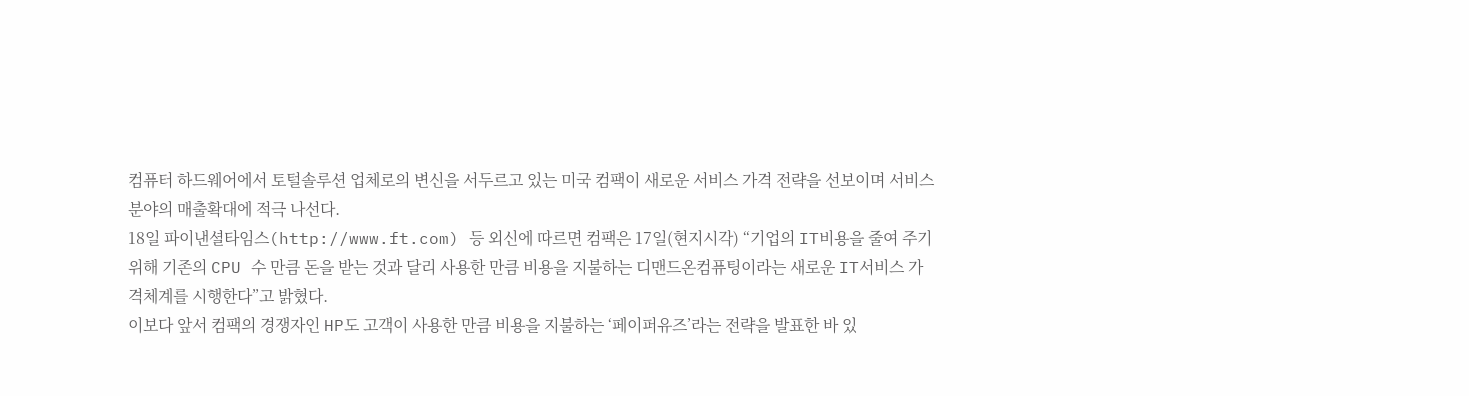컴퓨터 하드웨어에서 토털솔루션 업체로의 변신을 서두르고 있는 미국 컴팩이 새로운 서비스 가격 전략을 선보이며 서비스 분야의 매출확대에 적극 나선다.
18일 파이낸셜타임스(http://www.ft.com) 등 외신에 따르면 컴팩은 17일(현지시각) “기업의 IT비용을 줄여 주기 위해 기존의 CPU 수 만큼 돈을 받는 것과 달리 사용한 만큼 비용을 지불하는 디맨드온컴퓨팅이라는 새로운 IT서비스 가격체계를 시행한다”고 밝혔다.
이보다 앞서 컴팩의 경쟁자인 HP도 고객이 사용한 만큼 비용을 지불하는 ‘페이퍼유즈’라는 전략을 발표한 바 있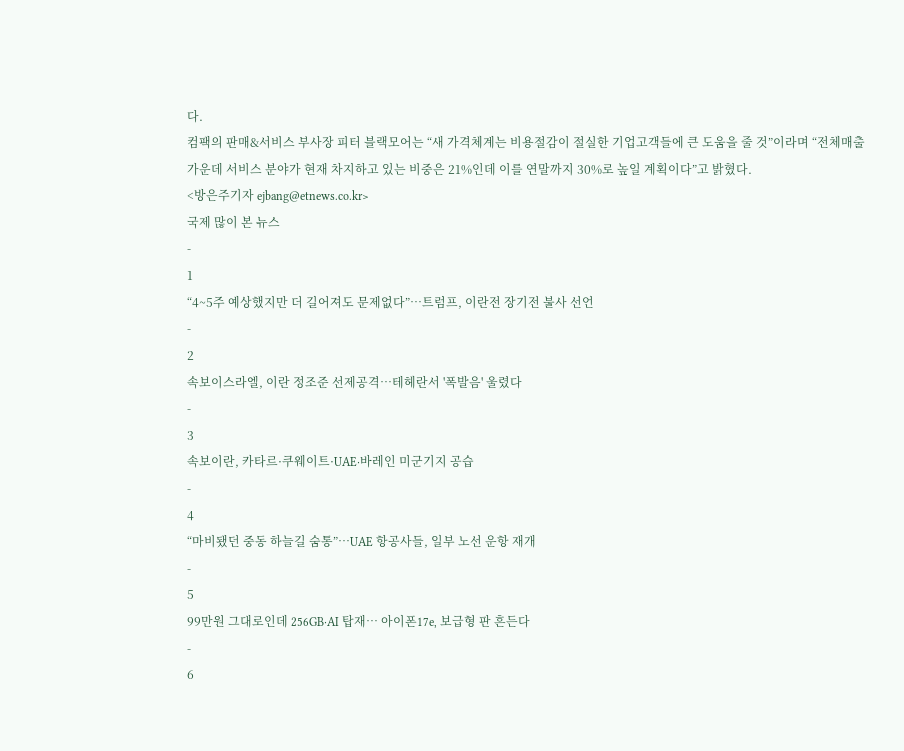다.
컴팩의 판매&서비스 부사장 피터 블랙모어는 “새 가격체계는 비용절감이 절실한 기업고객들에 큰 도움을 줄 것”이라며 “전체매출 가운데 서비스 분야가 현재 차지하고 있는 비중은 21%인데 이를 연말까지 30%로 높일 계획이다”고 밝혔다.
<방은주기자 ejbang@etnews.co.kr>
국제 많이 본 뉴스
-
1
“4~5주 예상했지만 더 길어져도 문제없다”…트럼프, 이란전 장기전 불사 선언
-
2
속보이스라엘, 이란 정조준 선제공격…테헤란서 '폭발음' 울렸다
-
3
속보이란, 카타르·쿠웨이트·UAE·바레인 미군기지 공습
-
4
“마비됐던 중동 하늘길 숨통”…UAE 항공사들, 일부 노선 운항 재개
-
5
99만원 그대로인데 256GB·AI 탑재… 아이폰17e, 보급형 판 흔든다
-
6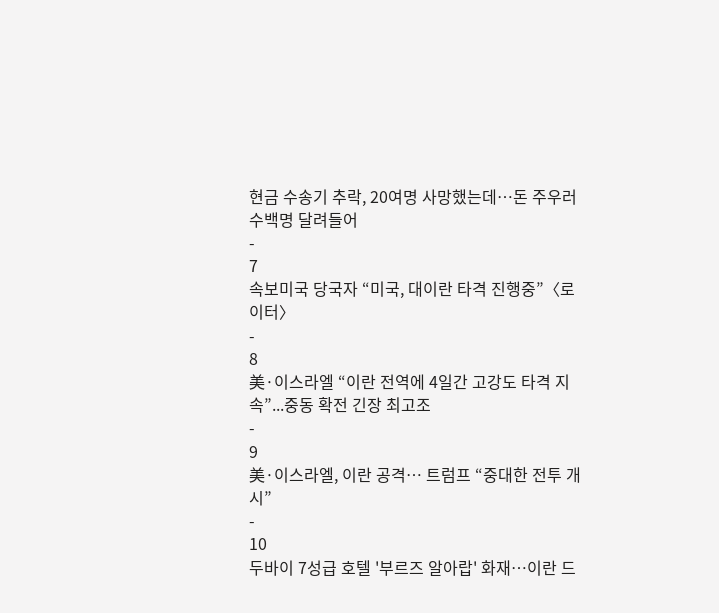현금 수송기 추락, 20여명 사망했는데…돈 주우러 수백명 달려들어
-
7
속보미국 당국자 “미국, 대이란 타격 진행중”〈로이터〉
-
8
美·이스라엘 “이란 전역에 4일간 고강도 타격 지속”...중동 확전 긴장 최고조
-
9
美·이스라엘, 이란 공격… 트럼프 “중대한 전투 개시”
-
10
두바이 7성급 호텔 '부르즈 알아랍' 화재…이란 드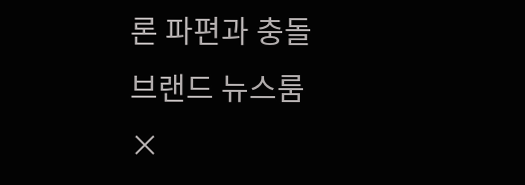론 파편과 충돌
브랜드 뉴스룸
×